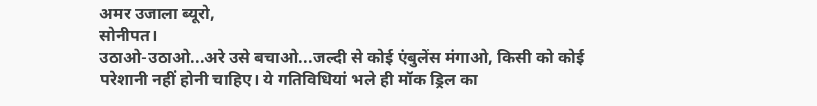अमर उजाला ब्यूरो,
सोनीपत।
उठाओ-उठाओ...अरे उसे बचाओ...जल्दी से कोई एंबुलेंस मंगाओ, किसी को कोई परेशानी नहीं होनी चाहिए। ये गतिविधियां भले ही मॉक ड्रिल का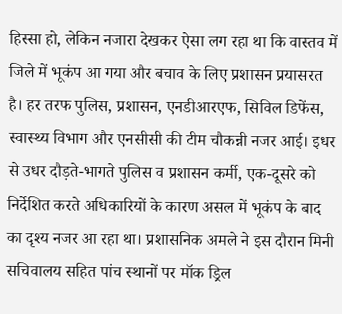हिस्सा हो, लेकिन नजारा देखकर ऐसा लग रहा था कि वास्तव में जिले में भूकंप आ गया और बचाव के लिए प्रशासन प्रयासरत है। हर तरफ पुलिस, प्रशासन, एनडीआरएफ, सिविल डिफेंस, स्वास्थ्य विभाग और एनसीसी की टीम चौकन्नी नजर आई। इधर से उधर दौड़ते-भागते पुलिस व प्रशासन कर्मी, एक-दूसरे को निर्देशित करते अधिकारियों के कारण असल में भूकंप के बाद का दृश्य नजर आ रहा था। प्रशासनिक अमले ने इस दौरान मिनी सचिवालय सहित पांच स्थानों पर मॉक ड्रिल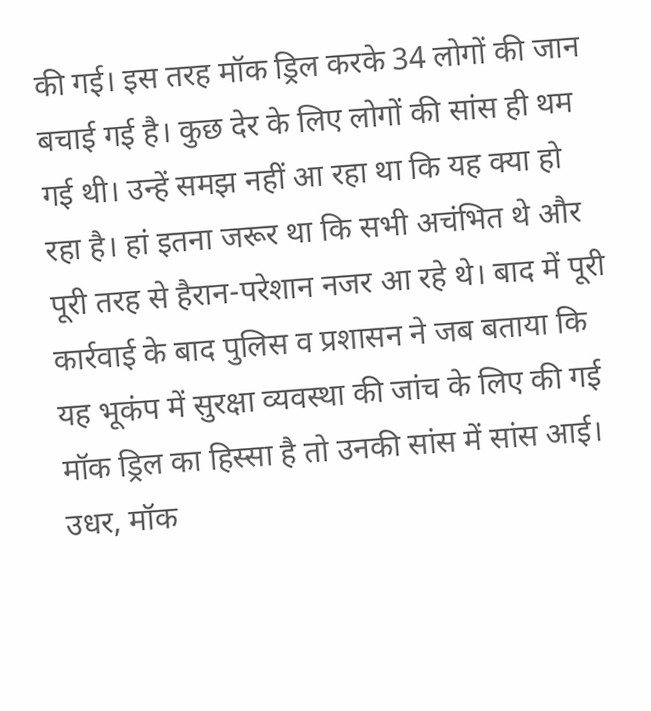की गई। इस तरह मॉक ड्रिल करके 34 लोगों की जान बचाई गई है। कुछ देर के लिए लोगों की सांस ही थम गई थी। उन्हें समझ नहीं आ रहा था कि यह क्या हो रहा है। हां इतना जरूर था कि सभी अचंभित थे और पूरी तरह से हैरान-परेशान नजर आ रहे थे। बाद में पूरी कार्रवाई के बाद पुलिस व प्रशासन ने जब बताया कि यह भूकंप में सुरक्षा व्यवस्था की जांच के लिए की गई मॉक ड्रिल का हिस्सा है तो उनकी सांस में सांस आई। उधर, मॉक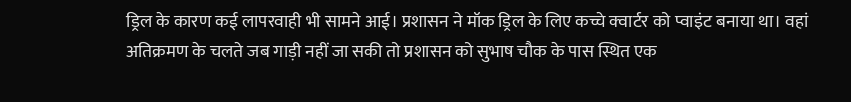ड्रिल के कारण कई लापरवाही भी सामने आई। प्रशासन ने मॉक ड्रिल के लिए कच्चे क्वार्टर को प्वाइंट बनाया था। वहां अतिक्रमण के चलते जब गाड़ी नहीं जा सकी तो प्रशासन को सुभाष चौक के पास स्थित एक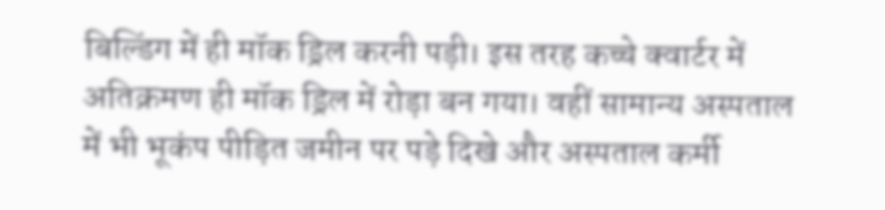बिल्डिंग में ही मॉक ड्रिल करनी पड़ी। इस तरह कच्चे क्वार्टर में अतिक्रमण ही मॉक ड्रिल में रोड़ा बन गया। वहीं सामान्य अस्पताल में भी भूकंप पीड़ित जमीन पर पड़े दिखे और अस्पताल कर्मी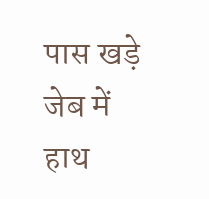पास खड़े जेब में हाथ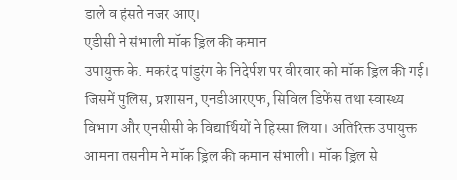डाले व हंसते नजर आए।
एडीसी ने संभाली मॉक ड्रिल की कमान
उपायुक्त के. मकरंद पांडुरंग के निदेर्पश पर वीरवार को मॉक ड्रिल की गई। जिसमें पुलिस, प्रशासन, एनडीआरएफ, सिविल डिफेंस तथा स्वास्थ्य विभाग और एनसीसी के विद्यार्थियों ने हिस्सा लिया। अतिरिक्त उपायुक्त आमना तसनीम ने मॉक ड्रिल की कमान संभाली। मॉक ड्रिल से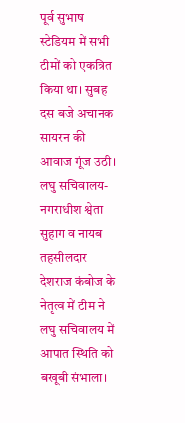पूर्व सुभाष स्टेडियम में सभी टीमों को एकत्रित किया था। सुबह दस बजे अचानक सायरन की आवाज गूंज उठी।
लघु सचिवालय-
नगराधीश श्वेता सुहाग व नायब तहसीलदार देशराज कंबोज के नेतृत्व में टीम ने लघु सचिवालय में आपात स्थिति को बखूबी संभाला।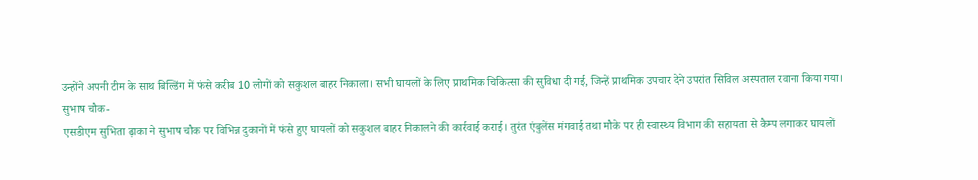उन्होंने अपनी टीम के साथ बिल्डिंग में फंसे करीब 10 लोगों को सकुशल बाहर निकाला। सभी घायलों के लिए प्राथमिक चिकित्सा की सुविधा दी गई, जिन्हें प्राथमिक उपचार देने उपरांत सिविल अस्पताल रवाना किया गया।
सुभाष चौक-
एसडीएम सुभिता ढ़ाका ने सुभाष चौक पर विभिन्न दुकानों में फंसे हुए घायलों को सकुशल बाहर निकालने की कार्रवाई कराई। तुरंत एंबुलेंस मंगवाई तथा मौके पर ही स्वास्थ्य विभाग की सहायता से कैम्प लगाकर घायलों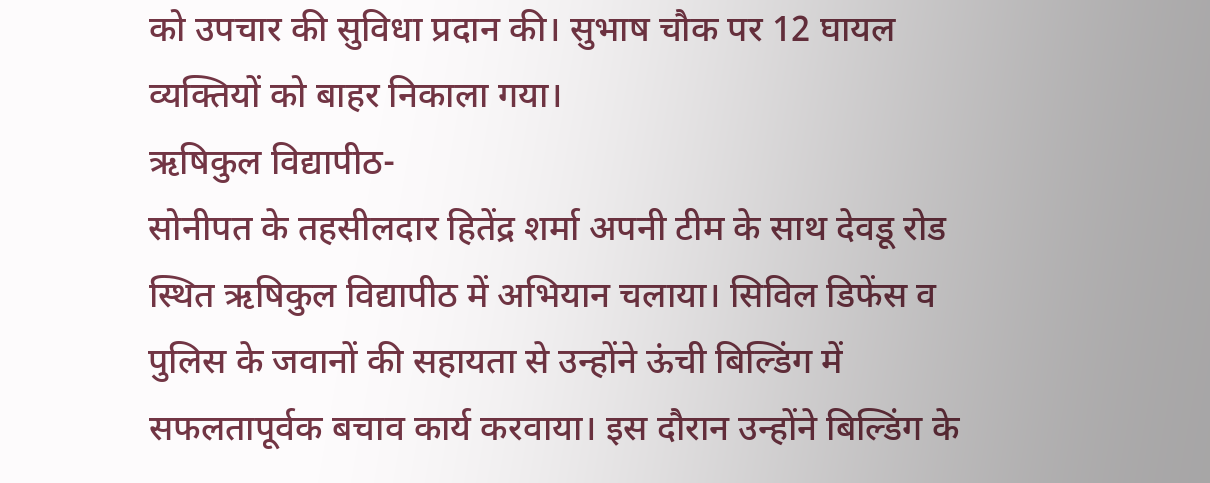को उपचार की सुविधा प्रदान की। सुभाष चौक पर 12 घायल व्यक्तियों को बाहर निकाला गया।
ऋषिकुल विद्यापीठ-
सोनीपत के तहसीलदार हितेंद्र शर्मा अपनी टीम के साथ देवडू रोड स्थित ऋषिकुल विद्यापीठ में अभियान चलाया। सिविल डिफेंस व पुलिस के जवानों की सहायता से उन्होंने ऊंची बिल्डिंग में सफलतापूर्वक बचाव कार्य करवाया। इस दौरान उन्होंने बिल्डिंग के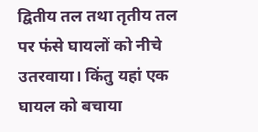द्वितीय तल तथा तृतीय तल पर फंसे घायलों को नीचे उतरवाया। किंतु यहां एक घायल को बचाया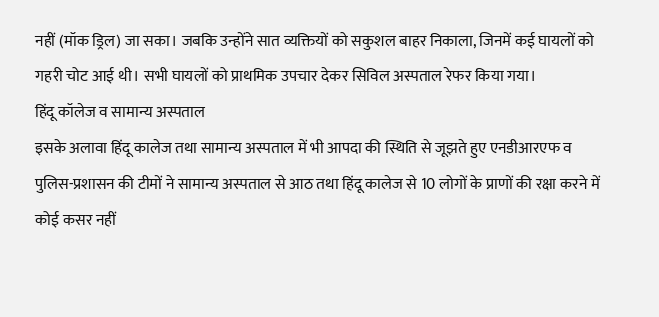नहीं (मॉक ड्रिल) जा सका। जबकि उन्होंने सात व्यक्तियों को सकुशल बाहर निकाला, जिनमें कई घायलों को गहरी चोट आई थी। सभी घायलों को प्राथमिक उपचार देकर सिविल अस्पताल रेफर किया गया।
हिंदू कॉलेज व सामान्य अस्पताल
इसके अलावा हिंदू कालेज तथा सामान्य अस्पताल में भी आपदा की स्थिति से जूझते हुए एनडीआरएफ व पुलिस-प्रशासन की टीमों ने सामान्य अस्पताल से आठ तथा हिंदू कालेज से 10 लोगों के प्राणों की रक्षा करने में कोई कसर नहीं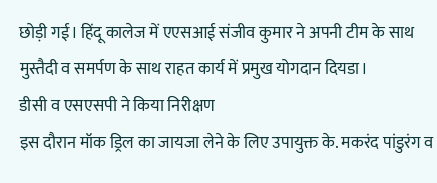छोड़ी गई। हिंदू कालेज में एएसआई संजीव कुमार ने अपनी टीम के साथ मुस्तैदी व समर्पण के साथ राहत कार्य में प्रमुख योगदान दियडा।
डीसी व एसएसपी ने किया निरीक्षण
इस दौरान मॉक ड्रिल का जायजा लेने के लिए उपायुक्त के. मकरंद पांडुरंग व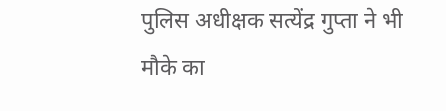पुलिस अधीक्षक सत्येंद्र गुप्ता ने भी मौके का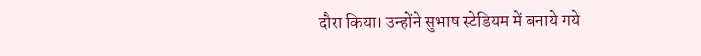दौरा किया। उन्होंने सुभाष स्टेडियम में बनाये गये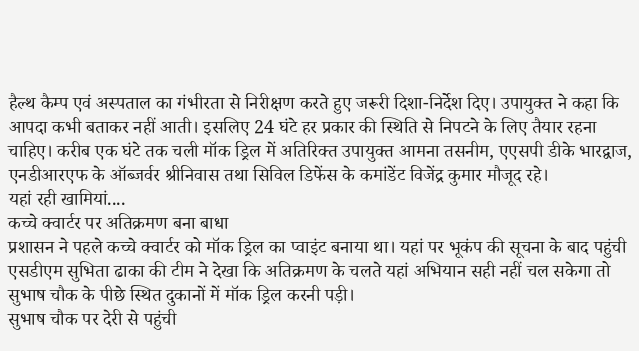हैल्थ कैम्प एवं अस्पताल का गंभीरता से निरीक्षण करते हुए जरूरी दिशा-निर्देश दिए। उपायुक्त ने कहा कि आपदा कभी बताकर नहीं आती। इसलिए 24 घंटे हर प्रकार की स्थिति से निपटने के लिए तैयार रहना चाहिए। करीब एक घंटे तक चली मॉक ड्रिल में अतिरिक्त उपायुक्त आमना तसनीम, एएसपी डीके भारद्वाज, एनडीआरएफ के ऑब्जर्वर श्रीनिवास तथा सिविल डिफेंस के कमांडेंट विजेंद्र कुमार मौजूद रहे।
यहां रही खामियां....
कच्चे क्वार्टर पर अतिक्रमण बना बाधा
प्रशासन ने पहले कच्चे क्वार्टर को मॉक ड्रिल का प्वाइंट बनाया था। यहां पर भूकंप की सूचना के बाद पहुंची एसडीएम सुभिता ढाका की टीम ने देखा कि अतिक्रमण के चलते यहां अभियान सही नहीं चल सकेगा तो सुभाष चौक के पीछे स्थित दुकानों में मॉक ड्रिल करनी पड़ी।
सुभाष चौक पर देरी से पहुंची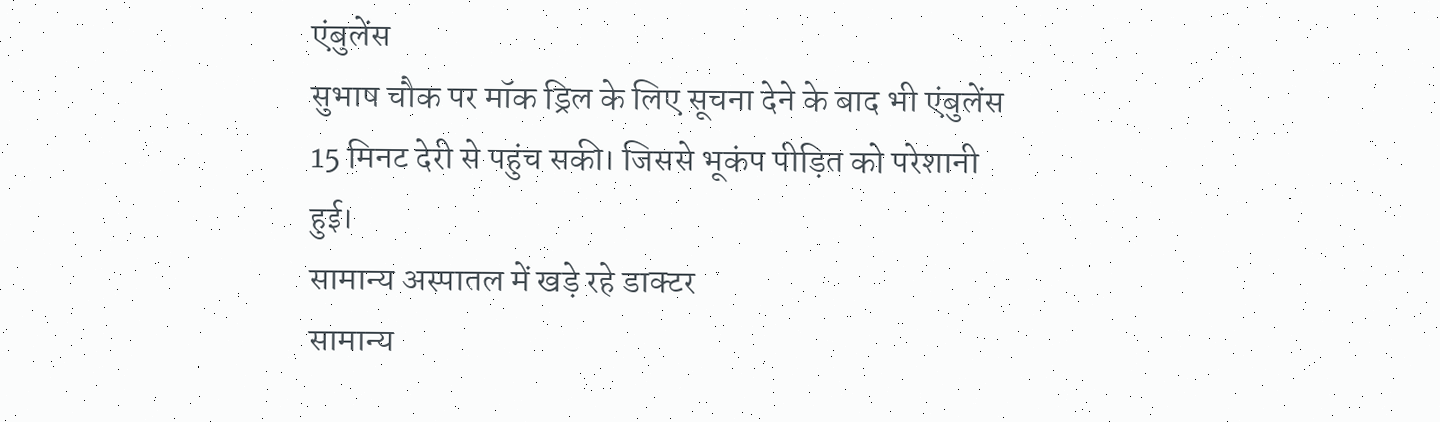एंबुलेंस
सुभाष चौक पर मॉक ड्रिल के लिए सूचना देने के बाद भी एंबुलेंस 15 मिनट देरी से पहुंच सकी। जिससे भूकंप पीड़ित को परेशानी हुई।
सामान्य अस्पातल में खड़े रहे डाक्टर
सामान्य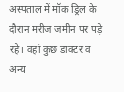अस्पताल में मॉक ड्रिल के दौरान मरीज जमीन पर पड़े रहे। वहां कुछ डाक्टर व अन्य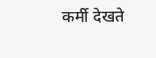कर्मी देखते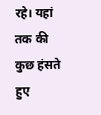रहे। यहां तक की कुछ हंसते हुए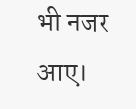भी नजर आए।